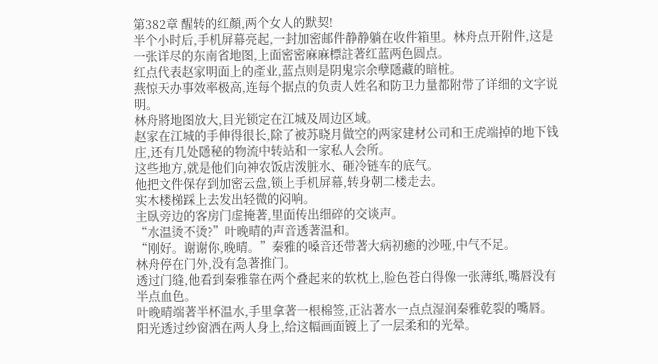第382章 醒转的红顏,两个女人的默契!
半个小时后,手机屏幕亮起,一封加密邮件静静躺在收件箱里。林舟点开附件,这是一张详尽的东南省地图,上面密密麻麻標註著红蓝两色圆点。
红点代表赵家明面上的產业,蓝点则是阴鬼宗余孽隱藏的暗桩。
燕惊天办事效率极高,连每个据点的负责人姓名和防卫力量都附带了详细的文字说明。
林舟將地图放大,目光锁定在江城及周边区域。
赵家在江城的手伸得很长,除了被苏晓月做空的两家建材公司和王虎端掉的地下钱庄,还有几处隱秘的物流中转站和一家私人会所。
这些地方,就是他们向神农饭店泼脏水、砸冷链车的底气。
他把文件保存到加密云盘,锁上手机屏幕,转身朝二楼走去。
实木楼梯踩上去发出轻微的闷响。
主臥旁边的客房门虚掩著,里面传出细碎的交谈声。
“水温烫不烫?”叶晚晴的声音透著温和。
“刚好。谢谢你,晚晴。”秦雅的嗓音还带著大病初癒的沙哑,中气不足。
林舟停在门外,没有急著推门。
透过门缝,他看到秦雅靠在两个叠起来的软枕上,脸色苍白得像一张薄纸,嘴唇没有半点血色。
叶晚晴端著半杯温水,手里拿著一根棉签,正沾著水一点点湿润秦雅乾裂的嘴唇。
阳光透过纱窗洒在两人身上,给这幅画面镀上了一层柔和的光晕。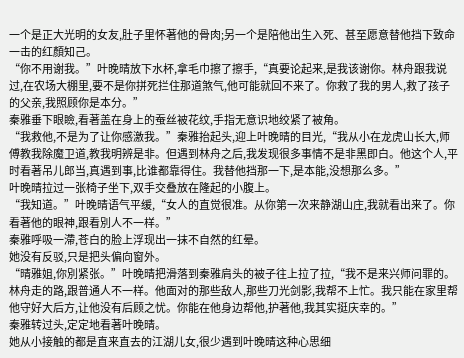一个是正大光明的女友,肚子里怀著他的骨肉;另一个是陪他出生入死、甚至愿意替他挡下致命一击的红顏知己。
“你不用谢我。”叶晚晴放下水杯,拿毛巾擦了擦手,“真要论起来,是我该谢你。林舟跟我说过,在农场大棚里,要不是你拼死拦住那道煞气,他可能就回不来了。你救了我的男人,救了孩子的父亲,我照顾你是本分。”
秦雅垂下眼瞼,看著盖在身上的蚕丝被花纹,手指无意识地绞紧了被角。
“我救他,不是为了让你感激我。”秦雅抬起头,迎上叶晚晴的目光,“我从小在龙虎山长大,师傅教我除魔卫道,教我明辨是非。但遇到林舟之后,我发现很多事情不是非黑即白。他这个人,平时看著吊儿郎当,真遇到事,比谁都靠得住。我替他挡那一下,是本能,没想那么多。”
叶晚晴拉过一张椅子坐下,双手交叠放在隆起的小腹上。
“我知道。”叶晚晴语气平缓,“女人的直觉很准。从你第一次来静湖山庄,我就看出来了。你看著他的眼神,跟看別人不一样。”
秦雅呼吸一滯,苍白的脸上浮现出一抹不自然的红晕。
她没有反驳,只是把头偏向窗外。
“晴雅姐,你別紧张。”叶晚晴把滑落到秦雅肩头的被子往上拉了拉,“我不是来兴师问罪的。林舟走的路,跟普通人不一样。他面对的那些敌人,那些刀光剑影,我帮不上忙。我只能在家里帮他守好大后方,让他没有后顾之忧。你能在他身边帮他,护著他,我其实挺庆幸的。”
秦雅转过头,定定地看著叶晚晴。
她从小接触的都是直来直去的江湖儿女,很少遇到叶晚晴这种心思细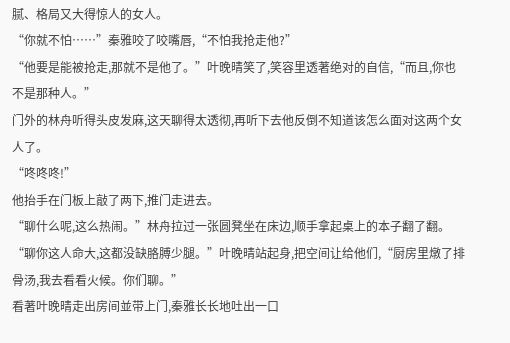腻、格局又大得惊人的女人。
“你就不怕……”秦雅咬了咬嘴唇,“不怕我抢走他?”
“他要是能被抢走,那就不是他了。”叶晚晴笑了,笑容里透著绝对的自信,“而且,你也不是那种人。”
门外的林舟听得头皮发麻,这天聊得太透彻,再听下去他反倒不知道该怎么面对这两个女人了。
“咚咚咚!”
他抬手在门板上敲了两下,推门走进去。
“聊什么呢,这么热闹。”林舟拉过一张圆凳坐在床边,顺手拿起桌上的本子翻了翻。
“聊你这人命大,这都没缺胳膊少腿。”叶晚晴站起身,把空间让给他们,“厨房里燉了排骨汤,我去看看火候。你们聊。”
看著叶晚晴走出房间並带上门,秦雅长长地吐出一口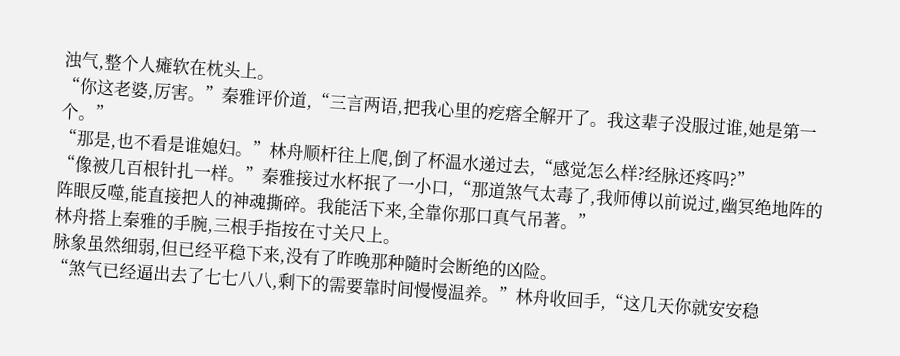浊气,整个人瘫软在枕头上。
“你这老婆,厉害。”秦雅评价道,“三言两语,把我心里的疙瘩全解开了。我这辈子没服过谁,她是第一个。”
“那是,也不看是谁媳妇。”林舟顺杆往上爬,倒了杯温水递过去,“感觉怎么样?经脉还疼吗?”
“像被几百根针扎一样。”秦雅接过水杯抿了一小口,“那道煞气太毒了,我师傅以前说过,幽冥绝地阵的阵眼反噬,能直接把人的神魂撕碎。我能活下来,全靠你那口真气吊著。”
林舟搭上秦雅的手腕,三根手指按在寸关尺上。
脉象虽然细弱,但已经平稳下来,没有了昨晚那种隨时会断绝的凶险。
“煞气已经逼出去了七七八八,剩下的需要靠时间慢慢温养。”林舟收回手,“这几天你就安安稳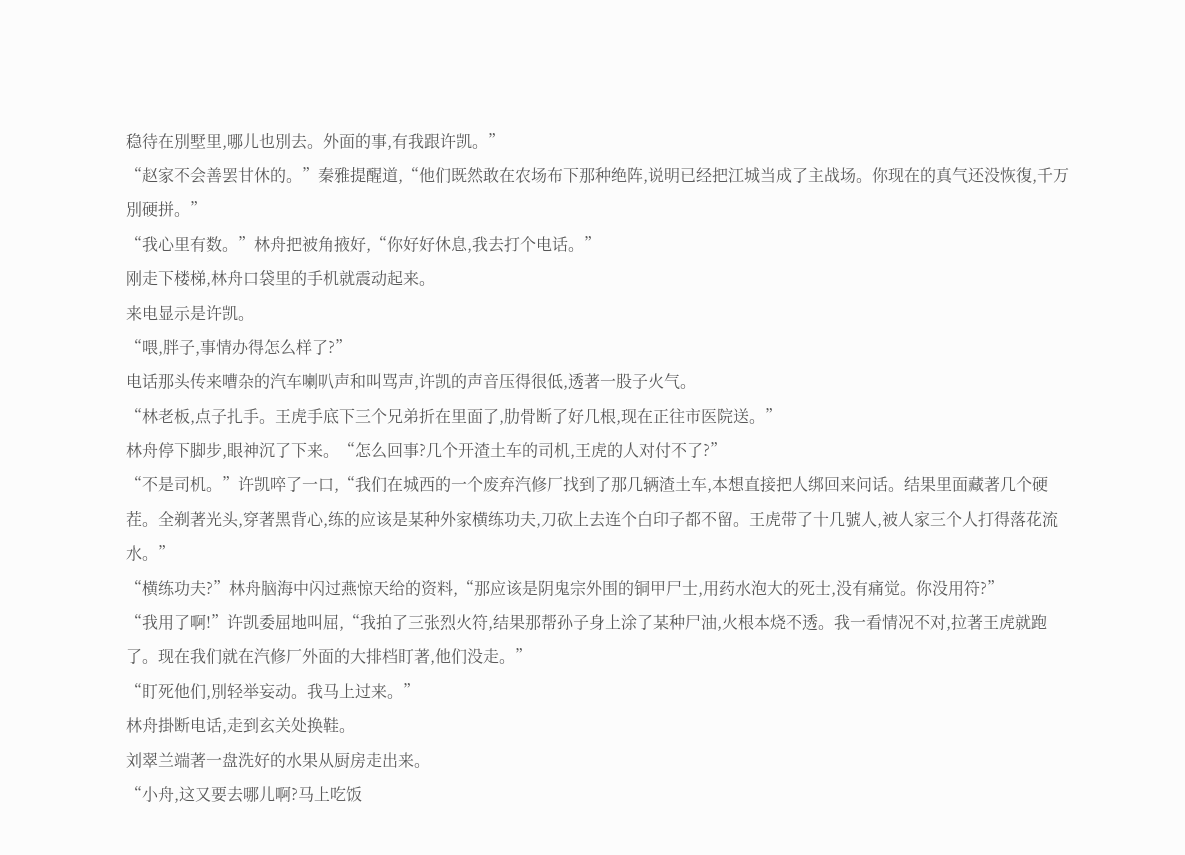稳待在別墅里,哪儿也別去。外面的事,有我跟许凯。”
“赵家不会善罢甘休的。”秦雅提醒道,“他们既然敢在农场布下那种绝阵,说明已经把江城当成了主战场。你现在的真气还没恢復,千万別硬拼。”
“我心里有数。”林舟把被角掖好,“你好好休息,我去打个电话。”
刚走下楼梯,林舟口袋里的手机就震动起来。
来电显示是许凯。
“喂,胖子,事情办得怎么样了?”
电话那头传来嘈杂的汽车喇叭声和叫骂声,许凯的声音压得很低,透著一股子火气。
“林老板,点子扎手。王虎手底下三个兄弟折在里面了,肋骨断了好几根,现在正往市医院送。”
林舟停下脚步,眼神沉了下来。“怎么回事?几个开渣土车的司机,王虎的人对付不了?”
“不是司机。”许凯啐了一口,“我们在城西的一个废弃汽修厂找到了那几辆渣土车,本想直接把人绑回来问话。结果里面藏著几个硬茬。全剃著光头,穿著黑背心,练的应该是某种外家横练功夫,刀砍上去连个白印子都不留。王虎带了十几號人,被人家三个人打得落花流水。”
“横练功夫?”林舟脑海中闪过燕惊天给的资料,“那应该是阴鬼宗外围的铜甲尸士,用药水泡大的死士,没有痛觉。你没用符?”
“我用了啊!”许凯委屈地叫屈,“我拍了三张烈火符,结果那帮孙子身上涂了某种尸油,火根本烧不透。我一看情况不对,拉著王虎就跑了。现在我们就在汽修厂外面的大排档盯著,他们没走。”
“盯死他们,別轻举妄动。我马上过来。”
林舟掛断电话,走到玄关处换鞋。
刘翠兰端著一盘洗好的水果从厨房走出来。
“小舟,这又要去哪儿啊?马上吃饭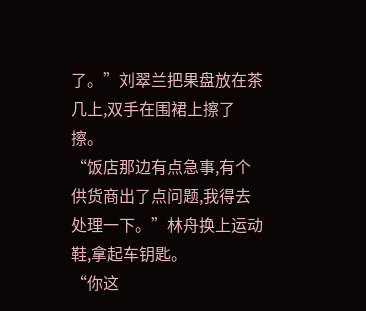了。”刘翠兰把果盘放在茶几上,双手在围裙上擦了擦。
“饭店那边有点急事,有个供货商出了点问题,我得去处理一下。”林舟换上运动鞋,拿起车钥匙。
“你这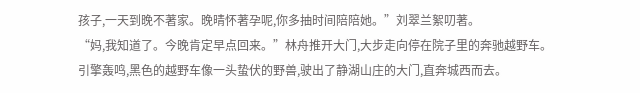孩子,一天到晚不著家。晚晴怀著孕呢,你多抽时间陪陪她。”刘翠兰絮叨著。
“妈,我知道了。今晚肯定早点回来。”林舟推开大门,大步走向停在院子里的奔驰越野车。
引擎轰鸣,黑色的越野车像一头蛰伏的野兽,驶出了静湖山庄的大门,直奔城西而去。